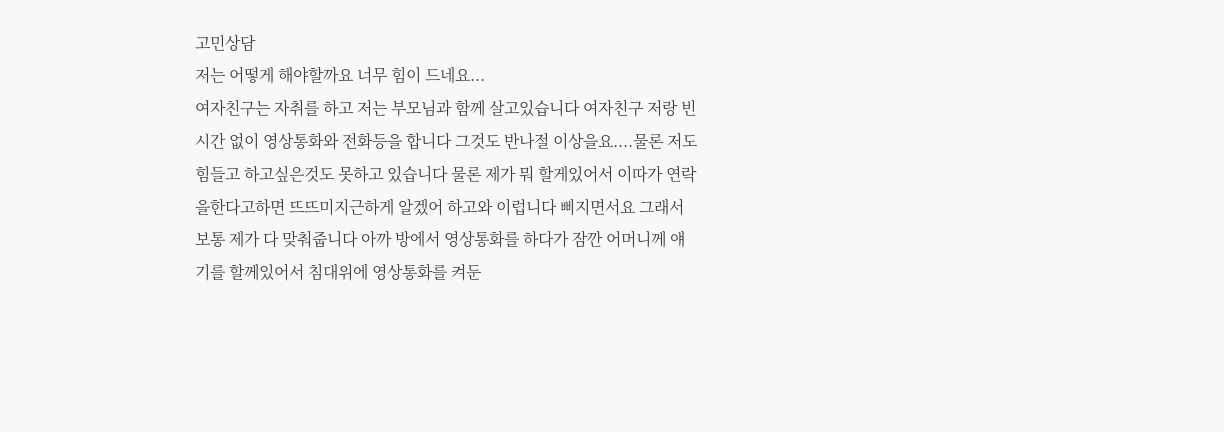고민상담
저는 어떻게 해야할까요 너무 힘이 드네요...
여자친구는 자취를 하고 저는 부모님과 함께 살고있습니다 여자친구 저랑 빈시간 없이 영상통화와 전화등을 합니다 그것도 반나절 이상을요....물론 저도 힘들고 하고싶은것도 못하고 있습니다 물론 제가 뭐 할게있어서 이따가 연락을한다고하면 뜨뜨미지근하게 알겠어 하고와 이럽니다 삐지면서요 그래서 보통 제가 다 맞춰줍니다 아까 방에서 영상통화를 하다가 잠깐 어머니께 얘기를 할께있어서 침대위에 영상통화를 켜둔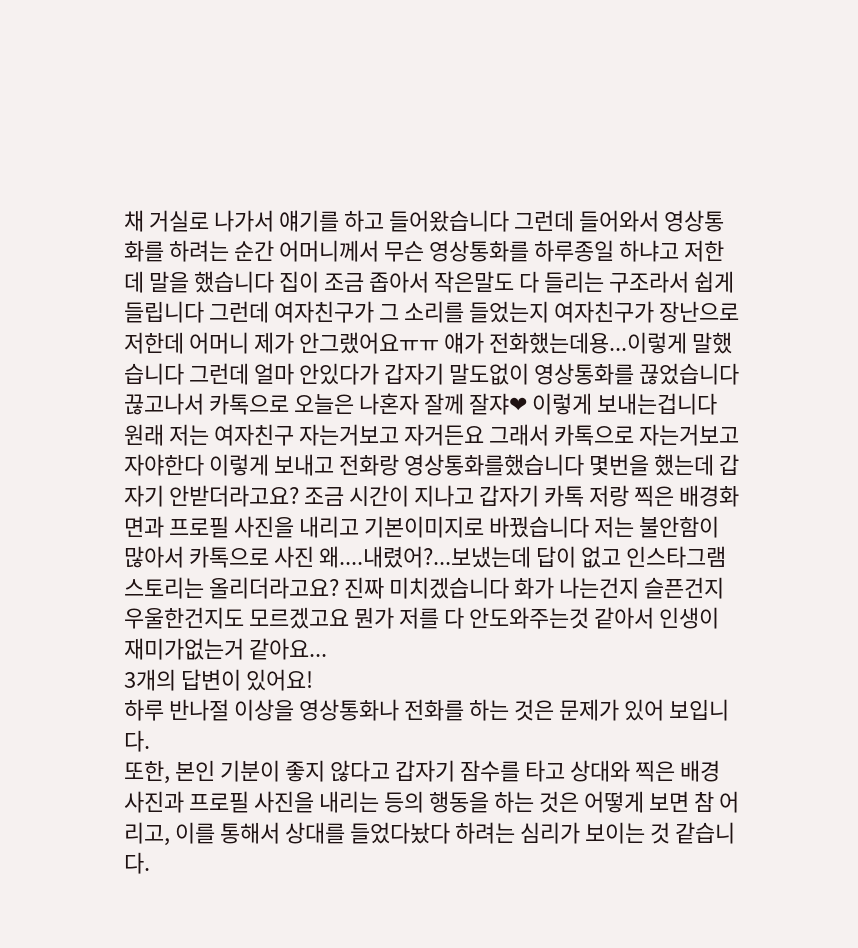채 거실로 나가서 얘기를 하고 들어왔습니다 그런데 들어와서 영상통화를 하려는 순간 어머니께서 무슨 영상통화를 하루종일 하냐고 저한데 말을 했습니다 집이 조금 좁아서 작은말도 다 들리는 구조라서 쉽게 들립니다 그런데 여자친구가 그 소리를 들었는지 여자친구가 장난으로 저한데 어머니 제가 안그랬어요ㅠㅠ 얘가 전화했는데용...이렇게 말했습니다 그런데 얼마 안있다가 갑자기 말도없이 영상통화를 끊었습니다 끊고나서 카톡으로 오늘은 나혼자 잘께 잘쟈❤ 이렇게 보내는겁니다 원래 저는 여자친구 자는거보고 자거든요 그래서 카톡으로 자는거보고 자야한다 이렇게 보내고 전화랑 영상통화를했습니다 몇번을 했는데 갑자기 안받더라고요? 조금 시간이 지나고 갑자기 카톡 저랑 찍은 배경화면과 프로필 사진을 내리고 기본이미지로 바꿨습니다 저는 불안함이 많아서 카톡으로 사진 왜....내렸어?...보냈는데 답이 없고 인스타그램 스토리는 올리더라고요? 진짜 미치겠습니다 화가 나는건지 슬픈건지 우울한건지도 모르겠고요 뭔가 저를 다 안도와주는것 같아서 인생이 재미가없는거 같아요...
3개의 답변이 있어요!
하루 반나절 이상을 영상통화나 전화를 하는 것은 문제가 있어 보입니다.
또한, 본인 기분이 좋지 않다고 갑자기 잠수를 타고 상대와 찍은 배경 사진과 프로필 사진을 내리는 등의 행동을 하는 것은 어떻게 보면 참 어리고, 이를 통해서 상대를 들었다놨다 하려는 심리가 보이는 것 같습니다.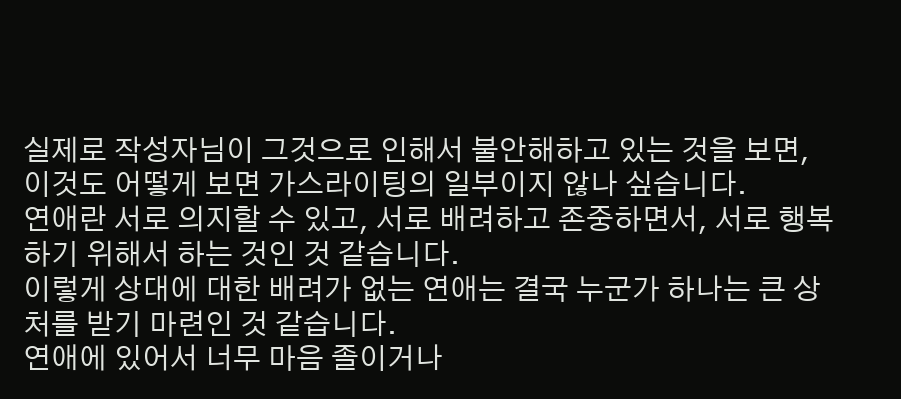실제로 작성자님이 그것으로 인해서 불안해하고 있는 것을 보면, 이것도 어떻게 보면 가스라이팅의 일부이지 않나 싶습니다.
연애란 서로 의지할 수 있고, 서로 배려하고 존중하면서, 서로 행복하기 위해서 하는 것인 것 같습니다.
이렇게 상대에 대한 배려가 없는 연애는 결국 누군가 하나는 큰 상처를 받기 마련인 것 같습니다.
연애에 있어서 너무 마음 졸이거나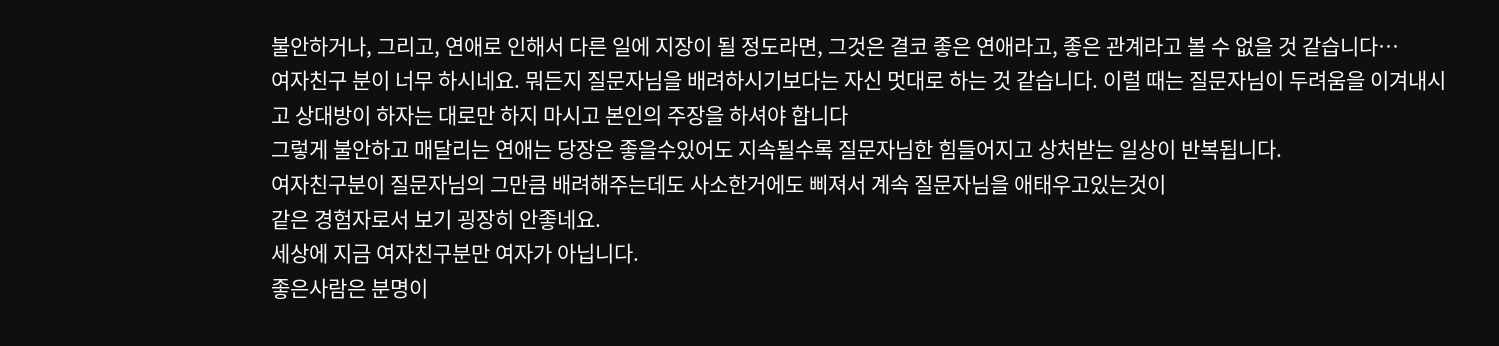불안하거나, 그리고, 연애로 인해서 다른 일에 지장이 될 정도라면, 그것은 결코 좋은 연애라고, 좋은 관계라고 볼 수 없을 것 같습니다…
여자친구 분이 너무 하시네요. 뭐든지 질문자님을 배려하시기보다는 자신 멋대로 하는 것 같습니다. 이럴 때는 질문자님이 두려움을 이겨내시고 상대방이 하자는 대로만 하지 마시고 본인의 주장을 하셔야 합니다
그렇게 불안하고 매달리는 연애는 당장은 좋을수있어도 지속될수록 질문자님한 힘들어지고 상처받는 일상이 반복됩니다.
여자친구분이 질문자님의 그만큼 배려해주는데도 사소한거에도 삐져서 계속 질문자님을 애태우고있는것이
같은 경험자로서 보기 굉장히 안좋네요.
세상에 지금 여자친구분만 여자가 아닙니다.
좋은사람은 분명이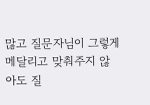많고 질문자님이 그렇게 메달리고 맞춰주지 않아도 질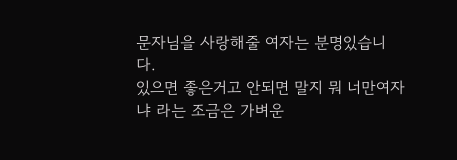문자님을 사랑해줄 여자는 분명있습니다.
있으면 좋은거고 안되면 말지 뭐 너만여자냐 라는 조금은 가벼운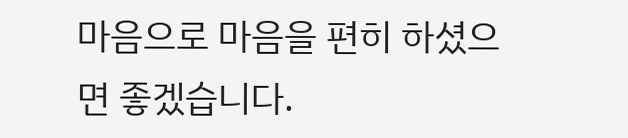마음으로 마음을 편히 하셨으면 좋겠습니다.